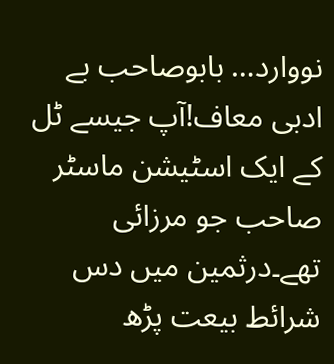نووارد… بابوصاحب بے ادبی معاف!آپ جیسے ٹل کے ایک اسٹیشن ماسٹر صاحب جو مرزائی تھے۔درثمین میں دس شرائط بیعت پڑھ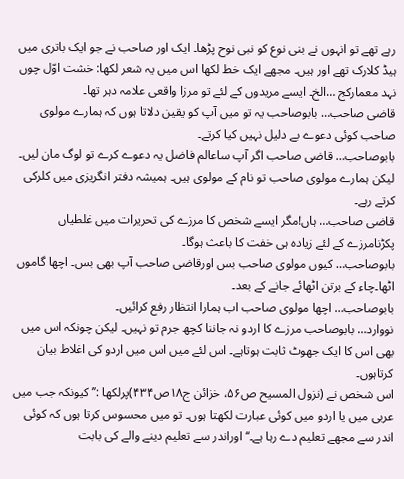رہے تھے تو انہوں نے بنی نوع کو نبی نوح پڑھا۔ ایک اور صاحب نے جو ایک باتری میں ہیڈ کلارک تھے اور ہیں۔ مجھے ایک خط لکھا اس میں یہ شعر لکھا: خشت اوّل چوں نہد معمارکج …الخ۔ ایسے مریدوں کے لئے تو مرزا واقعی علامہ دہر تھا۔
قاضی صاحب… بابوصاحب یہ تو میں آپ کو یقین دلاتا ہوں کہ ہمارے مولوی صاحب کوئی دعوے بے دلیل نہیں کیا کرتے۔
بابوصاحب… قاضی صاحب اگر آپ ساعالم فاضل یہ دعوے کرے تو لوگ مان لیں۔ لیکن ہمارے مولوی صاحب تو نام کے مولوی ہیں۔ ہمیشہ دفتر انگریزی میں کلرکی کرتے رہے۔
قاضی صاحب… ہاں!مگر ایسے شخص کا مرزے کی تحریرات میں غلطیاں پکڑنامرزے کے لئے زیادہ ہی خفت کا باعث ہوگا۔
بابوصاحب… کیوں مولوی صاحب بس اورقاضی صاحب آپ بھی بس۔ اچھا گاموں اٹھا۔چاء کے برتن اٹھائے جانے کے بعد۔
بابوصاحب… اچھا مولوی صاحب اب ہمارا انتظار رفع کرائیں۔
نووارد… بابوصاحب مرزے کا اردو نہ جاننا کچھ جرم تو نہیں۔ لیکن چونکہ اس میں بھی اس کا ایک جھوٹ ثابت ہوتاہے۔ اس لئے میں اس میں اردو کی اغلاط بیان کرتاہوں۔
اس شخص نے (نزول المسیح ص۵۶، خزائن ج۱۸ص۴۳۴)پرلکھا :’’کیونکہ جب میں عربی میں یا اردو میں کوئی عبارت لکھتا ہوں۔ تو میں محسوس کرتا ہوں کہ کوئی اندر سے مجھے تعلیم دے رہا ہے۔‘‘ اوراندر سے تعلیم دینے والے کی بابت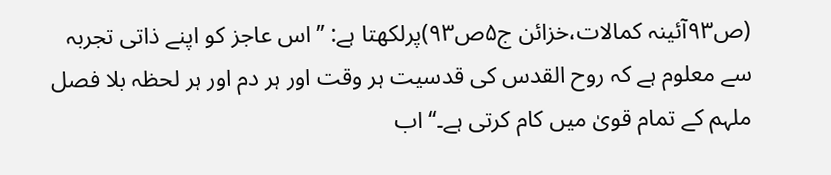(ص۹۳آئینہ کمالات،خزائن ج۵ص۹۳)پرلکھتا ہے: ’’اس عاجز کو اپنے ذاتی تجربہ سے معلوم ہے کہ روح القدس کی قدسیت ہر وقت اور ہر دم اور ہر لحظہ بلا فصل ملہم کے تمام قویٰ میں کام کرتی ہے۔‘‘ اب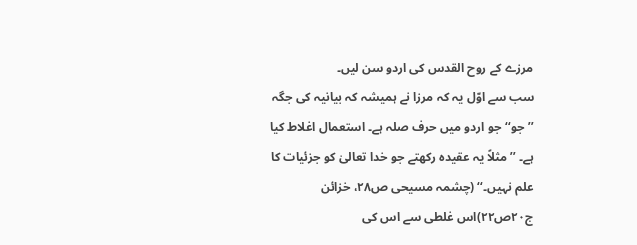مرزے کے روح القدس کی اردو سن لیں۔
سب سے اوّل یہ کہ مرزا نے ہمیشہ کہ بیانیہ کی جگہ ’’جو‘‘ جو اردو میں حرف صلہ ہے۔ استعمال اغلاط کیا ہے۔ ’’مثلاً یہ عقیدہ رکھتے جو خدا تعالیٰ کو جزئیات کا علم نہیں۔‘‘ (چشمہ مسیحی ص۲۸، خزائن ج۲۰ص۲۲)اس غلطی سے اس کی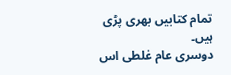تمام کتابیں بھری پڑی ہیں۔
دوسری عام غلطی اس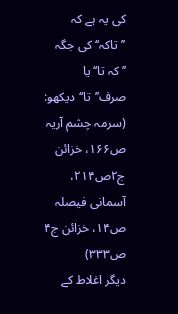کی یہ ہے کہ ’’تاکہ‘‘ کی جگہ ’’کہ تا‘‘یا صرف’’تا‘‘دیکھو:
(سرمہ چشم آریہ ص۱۶۶، خزائن ج۲ص۲۱۴، آسمانی فیصلہ ص۱۴، خزائن ج۴ ص۳۳۳)
دیگر اغلاط کے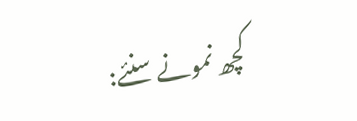کچھ نمونے سنئے: